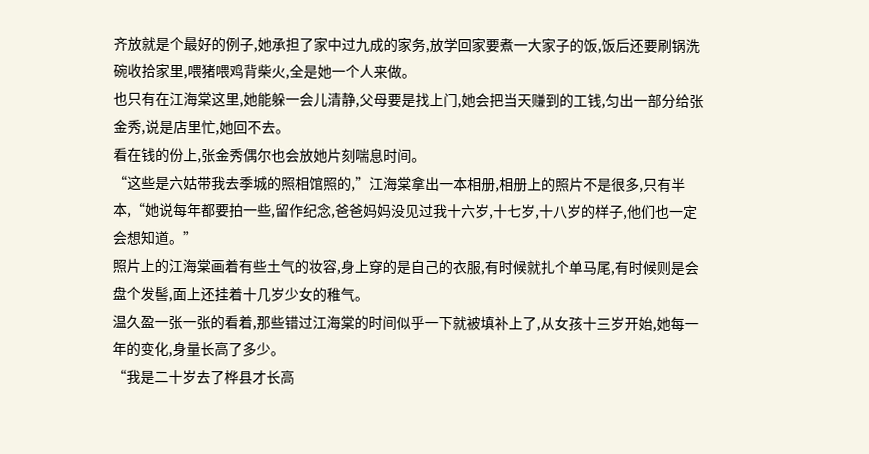齐放就是个最好的例子,她承担了家中过九成的家务,放学回家要煮一大家子的饭,饭后还要刷锅洗碗收拾家里,喂猪喂鸡背柴火,全是她一个人来做。
也只有在江海棠这里,她能躲一会儿清静,父母要是找上门,她会把当天赚到的工钱,匀出一部分给张金秀,说是店里忙,她回不去。
看在钱的份上,张金秀偶尔也会放她片刻喘息时间。
“这些是六姑带我去季城的照相馆照的,”江海棠拿出一本相册,相册上的照片不是很多,只有半本,“她说每年都要拍一些,留作纪念,爸爸妈妈没见过我十六岁,十七岁,十八岁的样子,他们也一定会想知道。”
照片上的江海棠画着有些土气的妆容,身上穿的是自己的衣服,有时候就扎个单马尾,有时候则是会盘个发髻,面上还挂着十几岁少女的稚气。
温久盈一张一张的看着,那些错过江海棠的时间似乎一下就被填补上了,从女孩十三岁开始,她每一年的变化,身量长高了多少。
“我是二十岁去了桦县才长高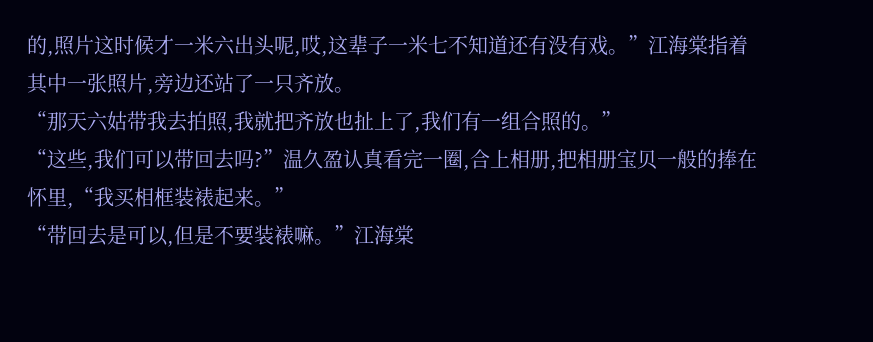的,照片这时候才一米六出头呢,哎,这辈子一米七不知道还有没有戏。”江海棠指着其中一张照片,旁边还站了一只齐放。
“那天六姑带我去拍照,我就把齐放也扯上了,我们有一组合照的。”
“这些,我们可以带回去吗?”温久盈认真看完一圈,合上相册,把相册宝贝一般的捧在怀里,“我买相框装裱起来。”
“带回去是可以,但是不要装裱嘛。”江海棠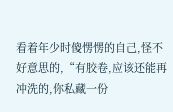看着年少时傻愣愣的自己,怪不好意思的,“有胶卷,应该还能再冲洗的,你私藏一份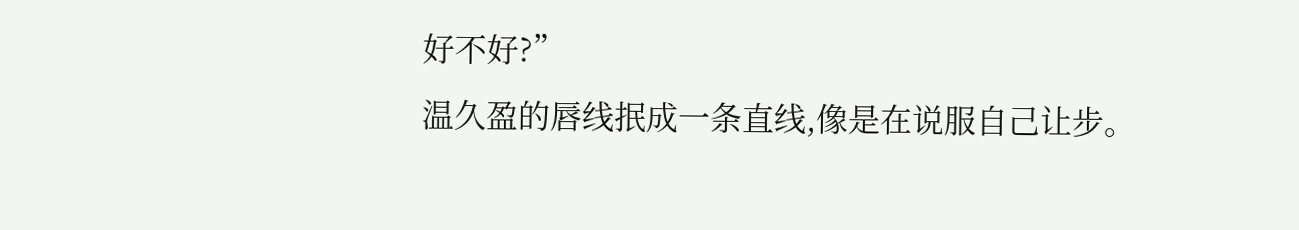好不好?”
温久盈的唇线抿成一条直线,像是在说服自己让步。